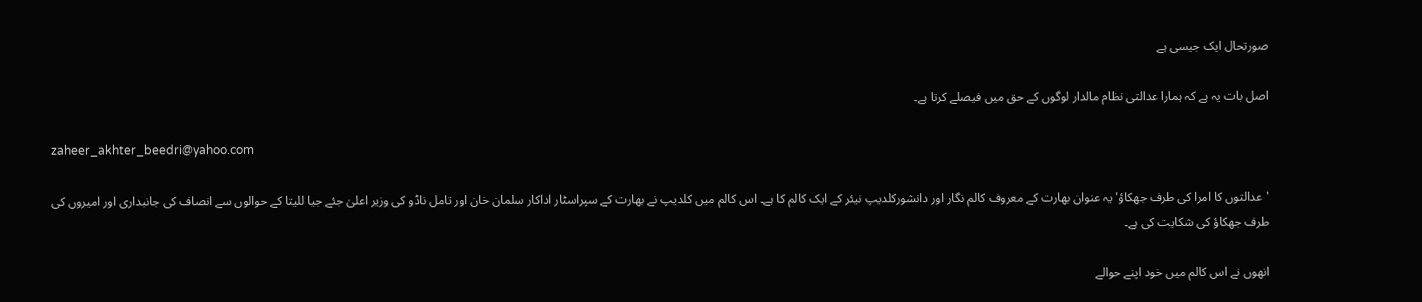صورتحال ایک جیسی ہے

اصل بات یہ ہے کہ ہمارا عدالتی نظام مالدار لوگوں کے حق میں فیصلے کرتا ہے۔

zaheer_akhter_beedri@yahoo.com

'عدالتوں کا امرا کی طرف جھکاؤ' یہ عنوان بھارت کے معروف کالم نگار اور دانشورکلدیپ نیئر کے ایک کالم کا ہے۔ اس کالم میں کلدیپ نے بھارت کے سپراسٹار اداکار سلمان خان اور تامل ناڈو کی وزیر اعلیٰ جئے جیا للیتا کے حوالوں سے انصاف کی جانبداری اور امیروں کی طرف جھکاؤ کی شکایت کی ہے۔

انھوں نے اس کالم میں خود اپنے حوالے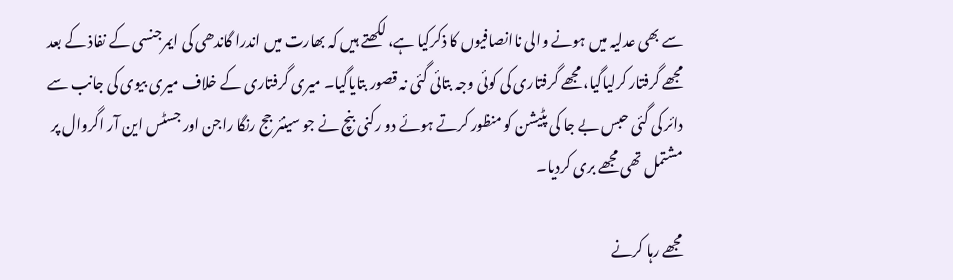سے بھی عدلیہ میں ہونے والی ناانصافیوں کا ذکرکیا ہے، لکھتے ہیں کہ بھارت میں اندرا گاندھی کی ایمرجنسی کے نفاذ کے بعد مجھے گرفتار کرلیاگیا، مجھے گرفتاری کی کوئی وجہ بتائی گئی نہ قصور بتایاگیا۔ میری گرفتاری کے خلاف میری بیوی کی جانب سے دائر کی گئی حبس بے جا کی پٹیشن کو منظور کرتے ہوئے دو رکنی بنچ نے جو سینئر جج رنگا راجن اور جسٹس این آر اگروال پر مشتمل تھی مجھے بری کردیا۔

مجھے رہا کرنے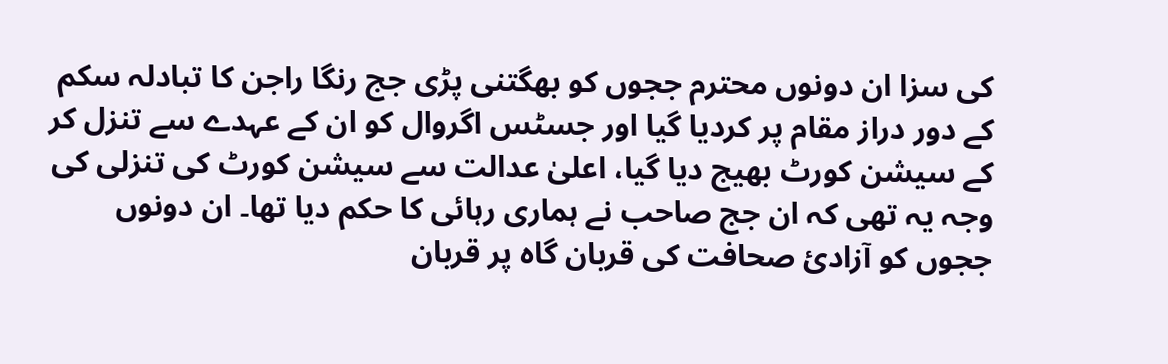کی سزا ان دونوں محترم ججوں کو بھگتنی پڑی جج رنگا راجن کا تبادلہ سکم کے دور دراز مقام پر کردیا گیا اور جسٹس اگروال کو ان کے عہدے سے تنزل کر کے سیشن کورٹ بھیج دیا گیا، اعلیٰ عدالت سے سیشن کورٹ کی تنزلی کی وجہ یہ تھی کہ ان جج صاحب نے ہماری رہائی کا حکم دیا تھا۔ ان دونوں ججوں کو آزادیٔ صحافت کی قربان گاہ پر قربان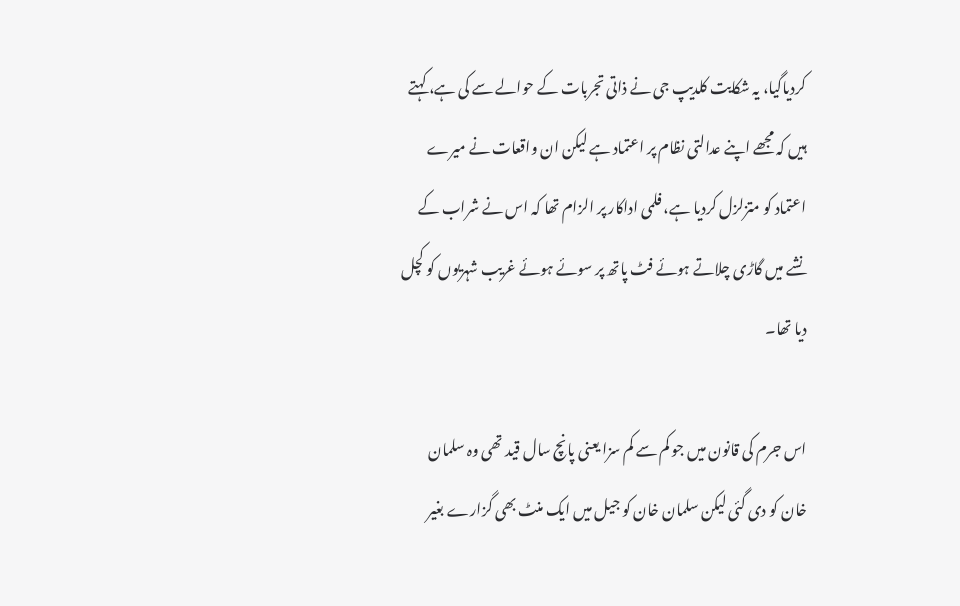کردیاگیا، یہ شکایت کلدیپ جی نے ذاتی تجربات کے حوالے سے کی ہے، کہتے ہیں کہ مجھے اپنے عدالتی نظام پر اعتماد ہے لیکن ان واقعات نے میرے اعتماد کو متزلزل کردیا ہے، فلمی اداکار پر الزام تھا کہ اس نے شراب کے نشے میں گاڑی چلاتے ہوئے فٹ پاتھ پر سوئے ہوئے غریب شہریوں کو کچل دیا تھا۔

اس جرم کی قانون میں جو کم سے کم سزا یعنی پانچ سال قید تھی وہ سلمان خان کو دی گئی لیکن سلمان خان کو جیل میں ایک منٹ بھی گزارے بغیر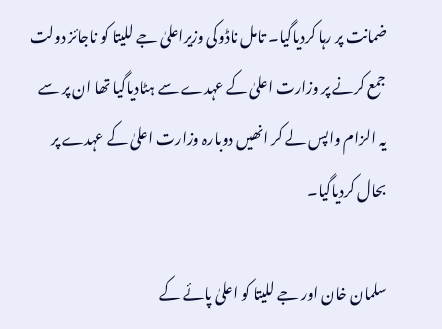ضمانت پر رہا کردیاگیا۔ تامل ناڈوکی وزیراعلیٰ جے للیتا کو ناجائز دولت جمع کرنے پر وزارت اعلیٰ کے عہدے سے ہٹادیاگیا تھا ان پر سے یہ الزام واپس لے کر انھیں دوبارہ وزارت اعلیٰ کے عہدے پر بحال کردیاگیا۔

سلمان خان اور جے للیتا کو اعلیٰ پائے کے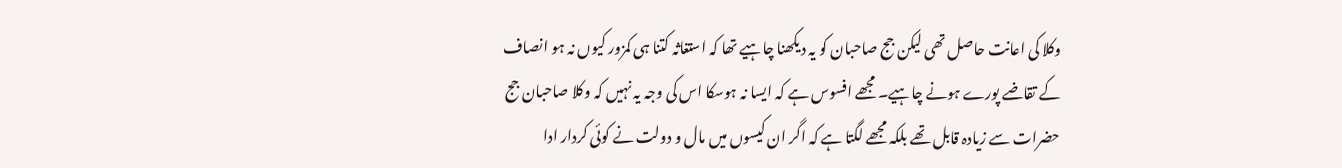وکلا کی اعانت حاصل تھی لیکن جج صاحبان کو یہ دیکھنا چاہیے تھا کہ استغاثہ کتنا ہی کمزور کیوں نہ ہو انصاف کے تقاضے پورے ہونے چاہیے۔ مجھے افسوس ہے کہ ایسا نہ ہوسکا اس کی وجہ یہ نہیں کہ وکلا صاحبان جج حضرات سے زیادہ قابل تھے بلکہ مجھے لگتا ہے کہ اگر ان کیسوں میں مال و دولت نے کوئی کردار ادا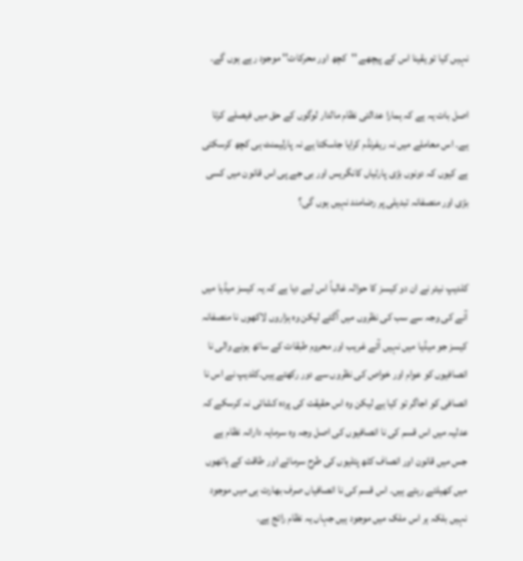نہیں کیا تو یقینا اس کے پیچھے ''کچھ اور محرکات'' موجود رہے ہوں گے۔

اصل بات یہ ہے کہ ہمارا عدالتی نظام مالدار لوگوں کے حق میں فیصلے کرتا ہے۔ اس معاملے میں نہ ریفرنڈم کرایا جاسکتا ہے نہ پارلیمنٹ ہی کچھ کرسکتی ہے کیوں کہ دونوں بڑی پارٹیاں کانگریس اور بی جے پی اس قانون میں کسی بڑی اور منصفانہ تبدیلی پر رضامند نہیں ہوں گی؟


کلدیپ نیئر نے ان دو کیسز کا حوالہ غالباً اس لیے دیا ہے کہ یہ کیسز میڈیا میں آنے کی وجہ سے سب کی نظروں میں آگئے لیکن وہ ہزاروں لاکھوں نا منصفانہ کیسز جو میڈیا میں نہیں آئے غریب اور محروم طبقات کے ساتھ ہونے والی نا انصافیوں کو عوام اور خواص کی نظروں سے دور رکھتے ہیں۔کلدیپ نے اس نا انصافی کو اجاگر تو کیا ہے لیکن وہ اس حقیقت کی پردہ کشائی نہ کرسکے کہ عدلیہ میں اس قسم کی نا انصافیوں کی اصل وجہ وہ سرمایہ دارانہ نظام ہے جس میں قانون اور انصاف کٹھ پتلیوں کی طرح سرمائے اور طاقت کے ہاتھوں میں کھیلتے رہتے ہیں۔ اس قسم کی نا انصافیاں صرف بھارت ہی میں موجود نہیں بلکہ ہر اس ملک میں موجود ہیں جہاں یہ نظام رائج ہے۔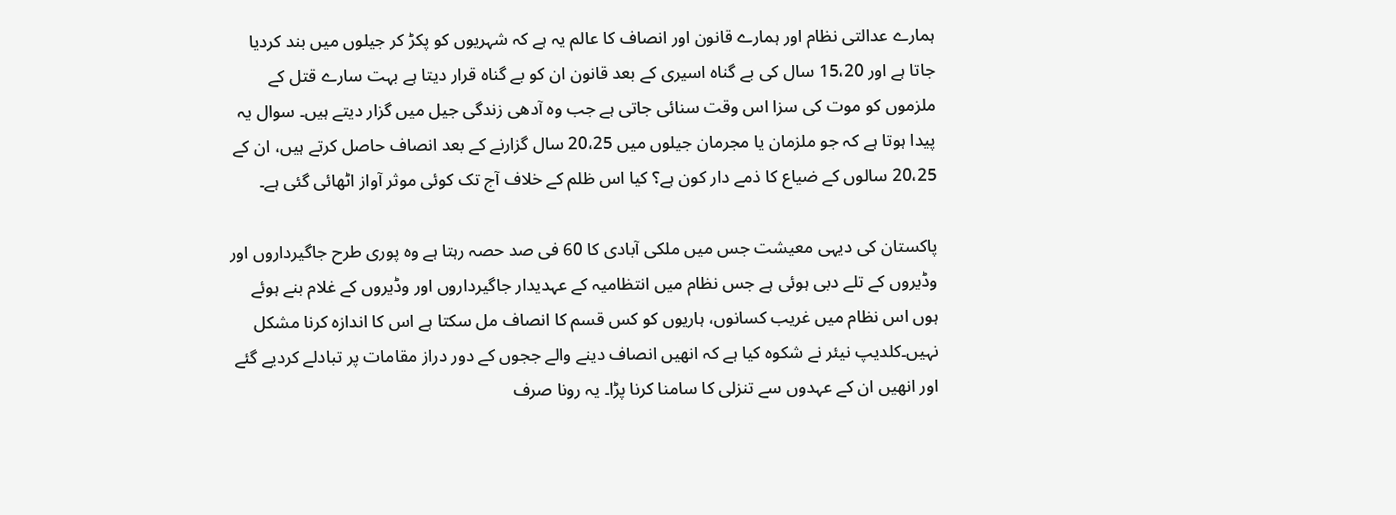ہمارے عدالتی نظام اور ہمارے قانون اور انصاف کا عالم یہ ہے کہ شہریوں کو پکڑ کر جیلوں میں بند کردیا جاتا ہے اور 15،20 سال کی بے گناہ اسیری کے بعد قانون ان کو بے گناہ قرار دیتا ہے بہت سارے قتل کے ملزموں کو موت کی سزا اس وقت سنائی جاتی ہے جب وہ آدھی زندگی جیل میں گزار دیتے ہیں۔ سوال یہ پیدا ہوتا ہے کہ جو ملزمان یا مجرمان جیلوں میں 20،25 سال گزارنے کے بعد انصاف حاصل کرتے ہیں، ان کے 20،25 سالوں کے ضیاع کا ذمے دار کون ہے؟ کیا اس ظلم کے خلاف آج تک کوئی موثر آواز اٹھائی گئی ہے۔

پاکستان کی دیہی معیشت جس میں ملکی آبادی کا 60 فی صد حصہ رہتا ہے وہ پوری طرح جاگیرداروں اور وڈیروں کے تلے دبی ہوئی ہے جس نظام میں انتظامیہ کے عہدیدار جاگیرداروں اور وڈیروں کے غلام بنے ہوئے ہوں اس نظام میں غریب کسانوں، ہاریوں کو کس قسم کا انصاف مل سکتا ہے اس کا اندازہ کرنا مشکل نہیں۔کلدیپ نیئر نے شکوہ کیا ہے کہ انھیں انصاف دینے والے ججوں کے دور دراز مقامات پر تبادلے کردیے گئے اور انھیں ان کے عہدوں سے تنزلی کا سامنا کرنا پڑا۔ یہ رونا صرف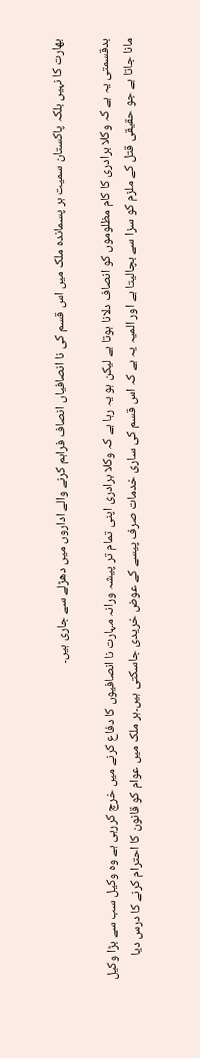بھارت کا نہیں بلکہ پاکستان سمیت ہر پسماندہ ملک میں اس قسم کی نا انصافیاں انصاف فراہم کرنے والے اداروں میں دھڑلے سے جاری ہیں۔

بدقسمتی یہ ہے کہ وکلا برادری کا کام مظلوموں کو انصاف دلانا ہوتا ہے لیکن ہو یہ رہا ہے کہ وکلا برادری اپنی تمام تر پیشہ ورانہ مہارت نا انصافیوں کا دفاع کرنے میں خرچ کررہی ہے وہ وکیل سب سے بڑا وکیل مانا جاتا ہے جو حقیقی قتل کے ملزم کو سزا سے بچالیتا ہے اور المیہ یہ ہے کہ اس قسم کی ساری خدمات صرف پیسے کے عوض خریدی جاسکتی ہیں۔ہر ملک میں عوام کو قانون کا احترام کرنے کا درس دیا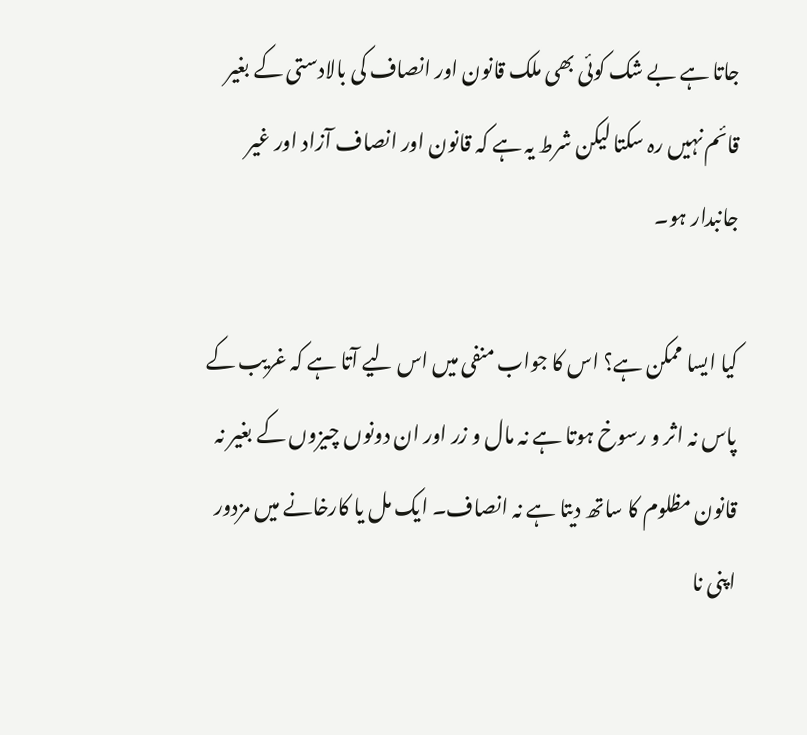جاتا ہے بے شک کوئی بھی ملک قانون اور انصاف کی بالادستی کے بغیر قائم نہیں رہ سکتا لیکن شرط یہ ہے کہ قانون اور انصاف آزاد اور غیر جانبدار ہو۔

کیا ایسا ممکن ہے؟ اس کا جواب منفی میں اس لیے آتا ہے کہ غریب کے پاس نہ اثر و رسوخ ہوتا ہے نہ مال و زر اور ان دونوں چیزوں کے بغیر نہ قانون مظلوم کا ساتھ دیتا ہے نہ انصاف۔ ایک مل یا کارخانے میں مزدور اپنی نا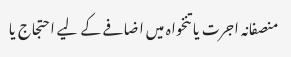منصفانہ اجرت یا تنخواہ میں اضافے کے لیے احتجاج یا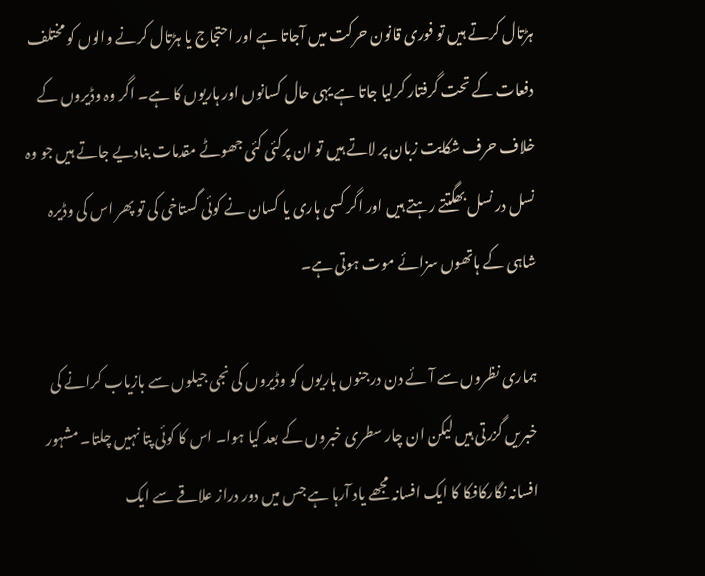ہڑتال کرتے ہیں تو فوری قانون حرکت میں آجاتا ہے اور احتجاج یا ہڑتال کرنے والوں کو مختلف دفعات کے تحت گرفتار کرلیا جاتا ہے یہی حال کسانوں اور ہاریوں کا ہے۔ اگر وہ وڈیروں کے خلاف حرف شکایت زبان پر لاتے ہیں تو ان پرکئی کئی جھوٹے مقدمات بنادیے جاتے ہیں جو وہ نسل در نسل بھگتتے رہتے ہیں اور اگر کسی ہاری یا کسان نے کوئی گستاخی کی تو پھر اس کی وڈیرہ شاہی کے ہاتھوں سزائے موت ہوتی ہے۔

ہماری نظروں سے آئے دن درجنوں ہاریوں کو وڈیروں کی نجی جیلوں سے بازیاب کرانے کی خبریں گزرتی ہیں لیکن ان چار سطری خبروں کے بعد کیا ہوا۔ اس کا کوئی پتا نہیں چلتا۔ مشہور افسانہ نگارکافکا کا ایک افسانہ مجھے یاد آرہا ہے جس میں دور دراز علاقے سے ایک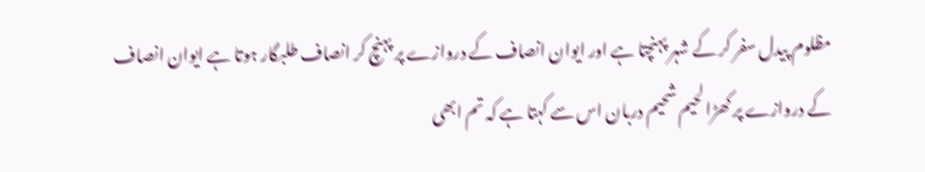مظلوم پیدل سفر کر کے شہر پہنچتا ہے اور ایوان انصاف کے دروازے پر پہنچ کر انصاف طلبگار ہوتا ہے ایوان انصاف کے دروازے پر کھڑا لحیم شحیم دربان اس سے کہتا ہے کہ تم ابھی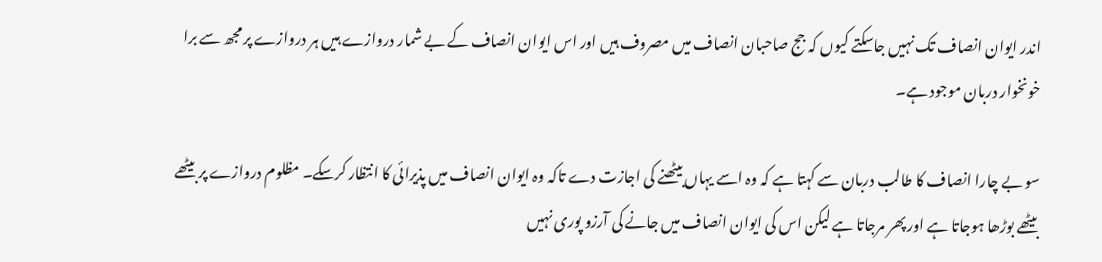اندر ایوان انصاف تک نہیں جاسکتے کیوں کہ جج صاحبان انصاف میں مصروف ہیں اور اس ایوان انصاف کے بے شمار دروازے ہیں ہر دروازے پر مجھ سے برا خونخوار دربان موجود ہے۔

سو بے چارا انصاف کا طالب دربان سے کہتا ہے کہ وہ اسے یہاں بیٹھنے کی اجازت دے تاکہ وہ ایوان انصاف میں پذیرائی کا انتظار کرسکے۔ مظلوم دروازے پر بیٹھے بیٹھے بوڑھا ہوجاتا ہے اور پھر مرجاتا ہے لیکن اس کی ایوان انصاف میں جانے کی آرزو پوری نہیں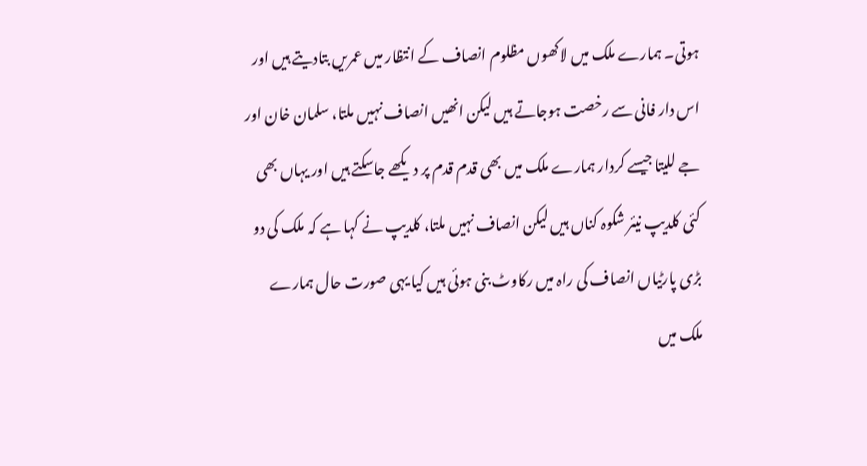ہوتی۔ ہمارے ملک میں لاکھوں مظلوم انصاف کے انتظار میں عمریں بتادیتے ہیں اور اس دار فانی سے رخصت ہوجاتے ہیں لیکن انھیں انصاف نہیں ملتا، سلمان خان اور جے للیتا جیسے کردار ہمارے ملک میں بھی قدم قدم پر دیکھے جاسکتے ہیں اور یہاں بھی کئی کلدیپ نیئر شکوہ کناں ہیں لیکن انصاف نہیں ملتا، کلدیپ نے کہا ہے کہ ملک کی دو بڑی پارٹیاں انصاف کی راہ میں رکاوٹ بنی ہوئی ہیں کیا یہی صورت حال ہمارے ملک میں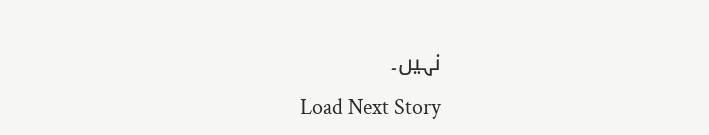نہیں۔
Load Next Story